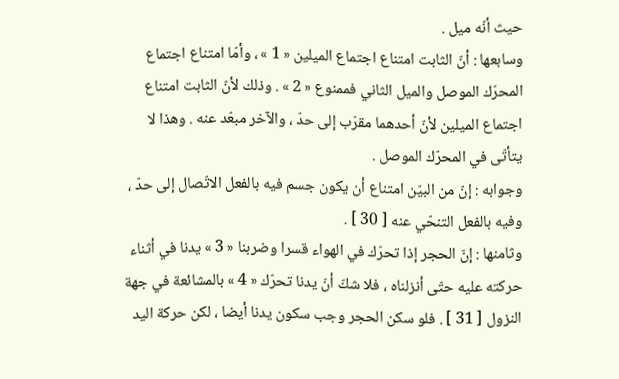حيث أنّه ميل .
وسابعها : أنّ الثابت امتناع اجتماع الميلين « 1 » ، وأمّا امتناع اجتماع المحرّك الموصل والميل الثاني فممنوع « 2 » . وذلك لأنّ الثابت امتناع اجتماع الميلين لأنّ أحدهما مقرّب إلى حدّ ، والآخر مبعّد عنه . وهذا لا يتأتّى في المحرّك الموصل .
وجوابه : إنّ من البيّن امتناع أن يكون جسم فيه بالفعل الاتّصال إلى حدّ ، وفيه بالفعل التنحّي عنه [ 30 ] .
وثامنها : إنّ الحجر إذا تحرّك في الهواء قسرا وضربنا « 3 » يدنا في أثناء حركته عليه حتّى أنزلناه ، فلا شكّ أنّ يدنا تحرّك « 4 » بالمشائعة في جهة النزول [ 31 ] . فلو سكن الحجر وجب سكون يدنا أيضا ، لكن حركة اليد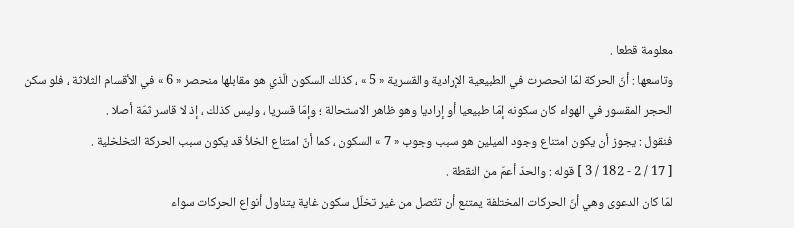معلومة قطعا .
وتاسعها : أنّ الحركة لمّا انحصرت في الطبيعية الإرادية والقسرية « 5 » ، كذلك السكون الّذي هو مقابلها منحصر « 6 » في الأقسام الثلاثة ، فلو سكن الحجر المقسور في الهواء كان سكونه إمّا طبيعيا أو إراديا وهو ظاهر الاستحالة ؛ وإمّا قسريا ، وليس كذلك ، إذ لا قاسر ثمّة أصلا .
فنقول : يجوز أن يكون امتناع وجود الميلين هو سبب وجوب « 7 » السكون ، كما أنّ امتناع الخلأ قد يكون سبب الحركة التخلخلية .
[ 17 / 2 - 182 / 3 ] قوله : والحدّ أعمّ من النقطة .
لمّا كان الدعوى وهي أنّ الحركات المختلفة يمتنع أن تتّصل من غير تخلّل سكون غاية يتناول أنواع الحركات سواء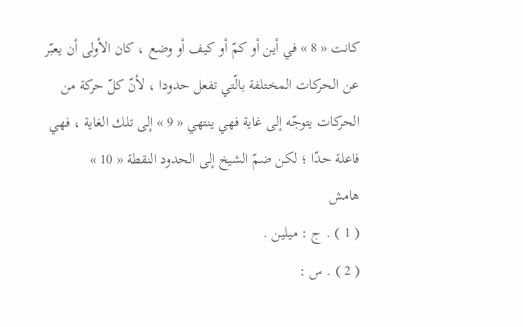كانت « 8 » في أين أو كمّ أو كيف أو وضع ، كان الأولى أن يعبّر عن الحركات المختلفة بالّتي تفعل حدودا ، لأنّ كلّ حركة من الحركات يتوجّه إلى غاية فهي ينتهي « 9 » إلى تلك الغاية ، فهي فاعلة حدّا ؛ لكن ضمّ الشيخ إلى الحدود النقطة « 10 »
هامش
( 1 ) . ج : ميلين .
( 2 ) . س :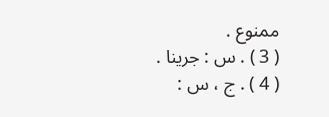ممنوع .
( 3 ) . س : جرينا .
( 4 ) . ج ، س :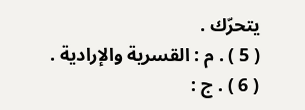يتحرّك .
( 5 ) . م : القسرية والإرادية .
( 6 ) . ج :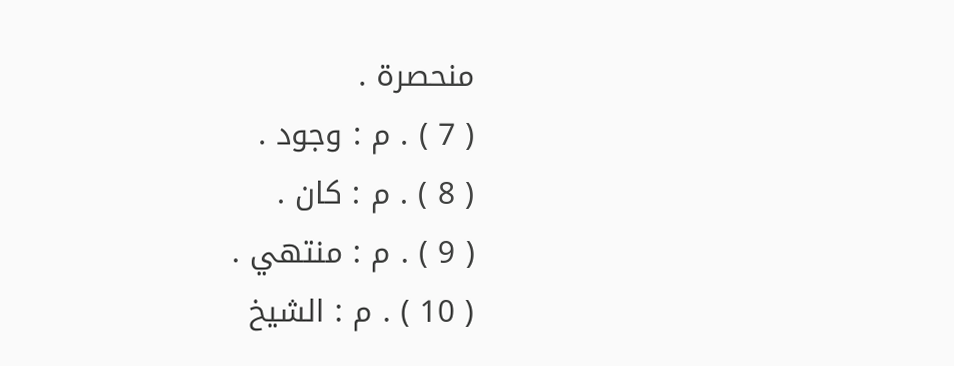منحصرة .
( 7 ) . م : وجود .
( 8 ) . م : كان .
( 9 ) . م : منتهي .
( 10 ) . م : الشيخ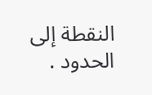النقطة إلى الحدود .